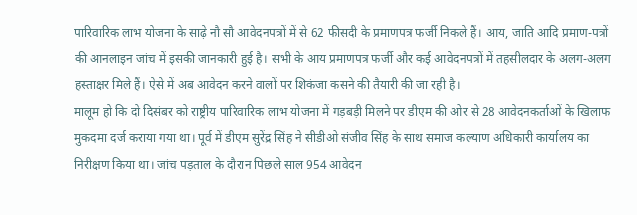पारिवारिक लाभ योजना के साढ़े नौ सौ आवेदनपत्रों में से 62 फीसदी के प्रमाणपत्र फर्जी निकले हैं। आय, जाति आदि प्रमाण-पत्रों की आनलाइन जांच में इसकी जानकारी हुई है। सभी के आय प्रमाणपत्र फर्जी और कई आवेदनपत्रों में तहसीलदार के अलग-अलग हस्ताक्षर मिले हैं। ऐसे में अब आवेदन करने वालों पर शिकंजा कसने की तैयारी की जा रही है।
मालूम हो कि दो दिसंबर को राष्ट्रीय पारिवारिक लाभ योजना में गड़बड़ी मिलने पर डीएम की ओर से 28 आवेदनकर्ताओं के खिलाफ मुकदमा दर्ज कराया गया था। पूर्व में डीएम सुरेंद्र सिंह ने सीडीओ संजीव सिंह के साथ समाज कल्याण अधिकारी कार्यालय का निरीक्षण किया था। जांच पड़ताल के दौरान पिछले साल 954 आवेदन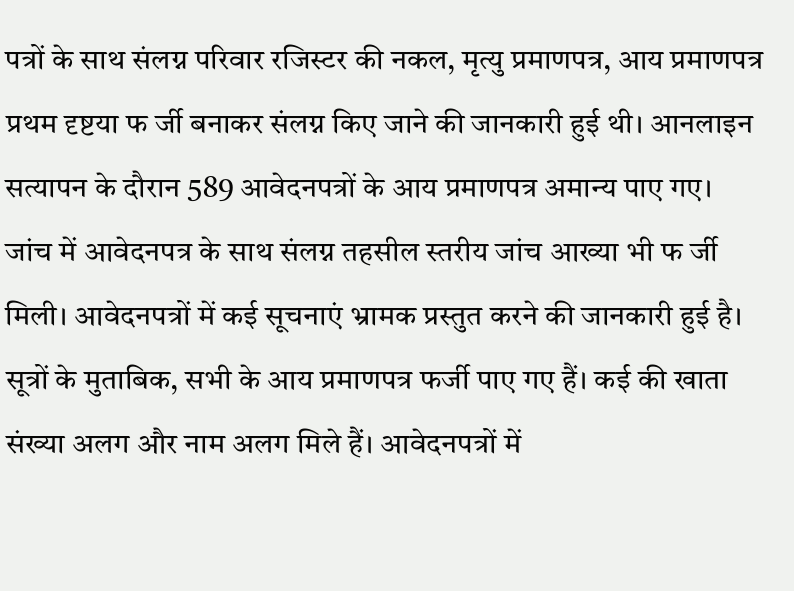पत्रों के साथ संलग्न परिवार रजिस्टर की नकल, मृत्यु प्रमाणपत्र, आय प्रमाणपत्र प्रथम दृष्टया फ र्जी बनाकर संलग्न किए जाने की जानकारी हुई थी। आनलाइन सत्यापन के दौरान 589 आवेदनपत्रों के आय प्रमाणपत्र अमान्य पाए गए।
जांच में आवेदनपत्र के साथ संलग्न तहसील स्तरीय जांच आख्या भी फ र्जी मिली। आवेदनपत्रों में कई सूचनाएं भ्रामक प्रस्तुत करने की जानकारी हुई है। सूत्रों के मुताबिक, सभी के आय प्रमाणपत्र फर्जी पाए गए हैं। कई की खाता संख्या अलग और नाम अलग मिले हैं। आवेदनपत्रों में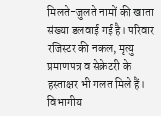मिलते-जुलते नामों की खाता संख्या डलवाई गई है। परिवार रजिस्टर की नकल, मृत्यु प्रमाणपत्र व सेक्रेटरी के हस्ताक्षर भी गलत मिले हैं।
विभागीय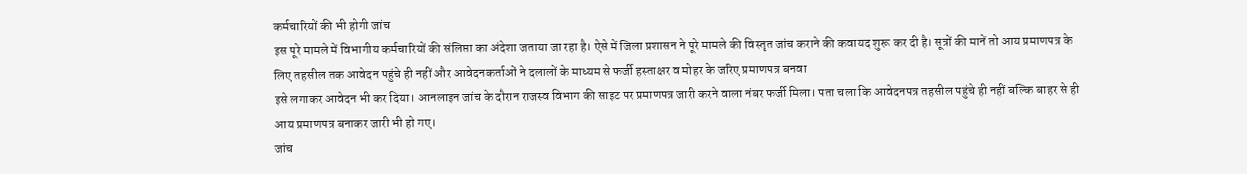कर्मचारियों की भी होगी जांच
इस पूरे मामले में विभागीय कर्मचारियों की संलिप्ता का अंदेशा जताया जा रहा है। ऐसे में जिला प्रशासन ने पूरे मामले की विस्तृत जांच कराने की कवायद शुरू कर दी है। सूत्रों की मानें तो आय प्रमाणपत्र के लिए तहसील तक आवेदन पहुंचे ही नहीं और आवेदनकर्ताओं ने दलालों के माध्यम से फर्जी हस्ताक्षर व मोहर के जरिए प्रमाणपत्र बनवा
इसे लगाकर आवेदन भी कर दिया। आनलाइन जांच के दौरान राजस्व विभाग की साइट पर प्रमाणपत्र जारी करने वाला नंबर फर्जी मिला। पता चला कि आवेदनपत्र तहसील पहुंचे ही नहीं बल्कि बाहर से ही आय प्रमाणपत्र बनाकर जारी भी हो गए।
जांच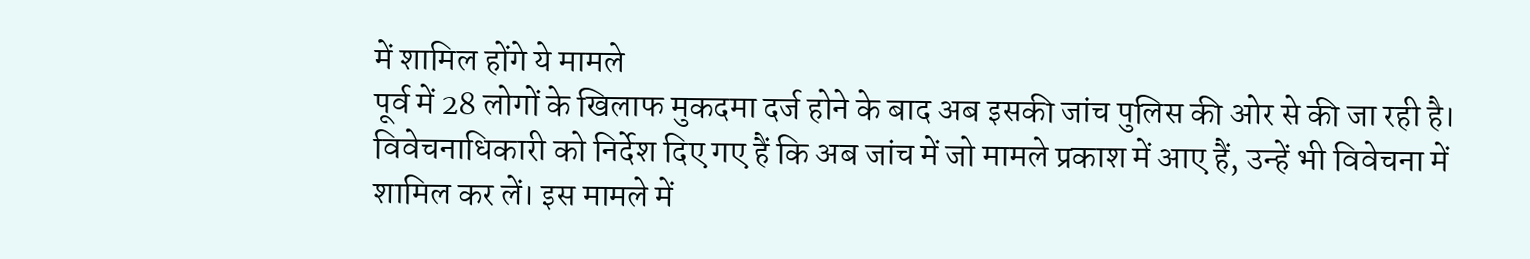में शामिल होंगे ये मामले
पूर्व में 28 लोगों के खिलाफ मुकदमा दर्ज होने के बाद अब इसकी जांच पुलिस की ओर से की जा रही है। विवेचनाधिकारी को निर्देश दिए गए हैं कि अब जांच में जो मामले प्रकाश में आए हैं, उन्हें भी विवेचना में शामिल कर लें। इस मामले में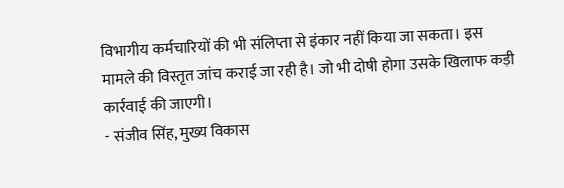विभागीय कर्मचारियों की भी संलिप्ता से इंकार नहीं किया जा सकता। इस मामले की विस्तृत जांच कराई जा रही है। जो भी दोषी होगा उसके खिलाफ कड़ी कार्रवाई की जाएगी।
- संजीव सिंह, मुख्य विकास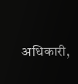अधिकारी,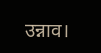उन्नाव।